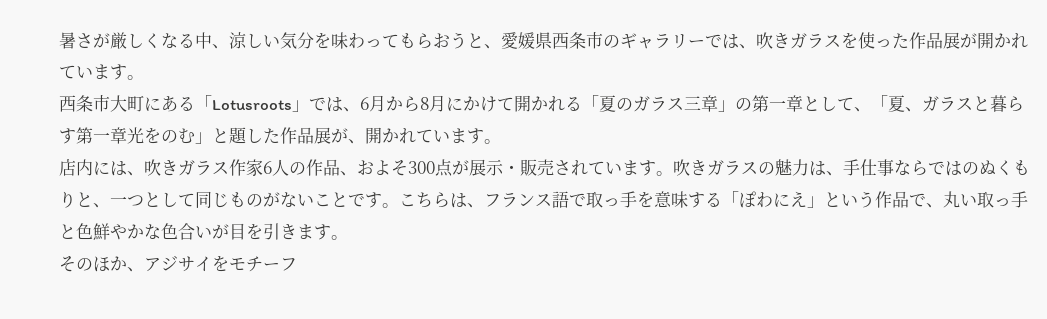暑さが厳しくなる中、涼しい気分を味わってもらおうと、愛媛県西条市のギャラリーでは、吹きガラスを使った作品展が開かれています。
西条市大町にある「Lotusroots」では、6月から8月にかけて開かれる「夏のガラス三章」の第一章として、「夏、ガラスと暮らす第一章光をのむ」と題した作品展が、開かれています。
店内には、吹きガラス作家6人の作品、およそ300点が展示・販売されています。吹きガラスの魅力は、手仕事ならではのぬくもりと、一つとして同じものがないことです。こちらは、フランス語で取っ手を意味する「ぽわにえ」という作品で、丸い取っ手と色鮮やかな色合いが目を引きます。
そのほか、アジサイをモチーフ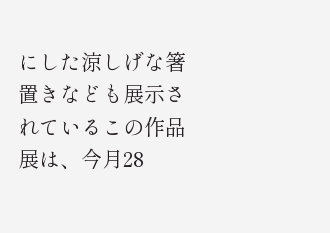にした涼しげな箸置きなども展示されているこの作品展は、今月28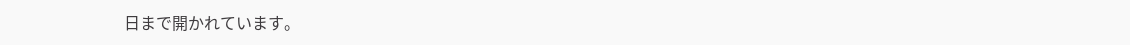日まで開かれています。